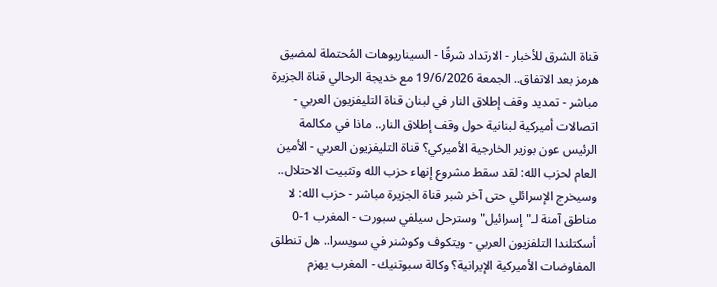قناة الشرق للأخبار - الارتداد شرقًا - السيناريوهات المُحتملة لمضيق هرمز بعد الاتفاق.. الجمعة 19/6/2026 مع خديجة الرحالي قناة الجزيرة مباشر - تمديد وقف إطلاق النار في لبنان قناة التليفزيون العربي - اتصالات أميركية لبنانية حول وقف إطلاق النار.. ماذا في مكالمة الرئيس عون بوزير الخارجية الأميركي؟ قناة التليفزيون العربي - الأمين العام لحزب الله: لقد سقط مشروع إنهاء حزب الله وتثبيت الاحتلال.. وسيخرج الإسرائلي حتى آخر شبر قناة الجزيرة مباشر - حزب الله: لا مناطق آمنة لـ"إسرائيل" وسترحل سيلفي سبورت - المغرب 1-0 أسكتلندا التلفزيون العربي - ويتكوف وكوشنر في سويسرا.. هل تنطلق المفاوضات الأميركية الإيرانية؟ وكالة سبوتنيك - المغرب يهزم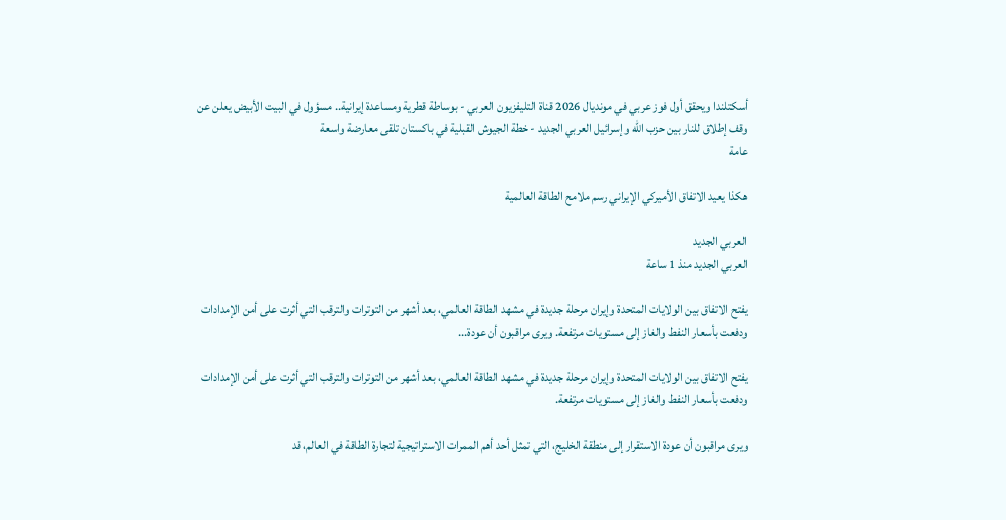أسكتلندا ويحقق أول فوز عربي في مونديال 2026 قناة التليفزيون العربي - بوساطة قطرية ومساعدة إيرانية.. مسؤول في البيت الأبيض يعلن عن وقف إطلاق للنار بين حزب الله وإسرائيل العربي الجديد - خطة الجيوش القبلية في باكستان تلقى معارضة واسعة
عامة

هكذا يعيد الاتفاق الأميركي الإيراني رسم ملامح الطاقة العالمية

العربي الجديد
العربي الجديد منذ 1 ساعة

يفتح الاتفاق بين الولايات المتحدة وإيران مرحلة جديدة في مشهد الطاقة العالمي، بعد أشهر من التوترات والترقب التي أثرت على أمن الإمدادات ودفعت بأسعار النفط والغاز إلى مستويات مرتفعة. ويرى مراقبون أن عودة...

يفتح الاتفاق بين الولايات المتحدة وإيران مرحلة جديدة في مشهد الطاقة العالمي، بعد أشهر من التوترات والترقب التي أثرت على أمن الإمدادات ودفعت بأسعار النفط والغاز إلى مستويات مرتفعة.

ويرى مراقبون أن عودة الاستقرار إلى منطقة الخليج، التي تمثل أحد أهم الممرات الاستراتيجية لتجارة الطاقة في العالم، قد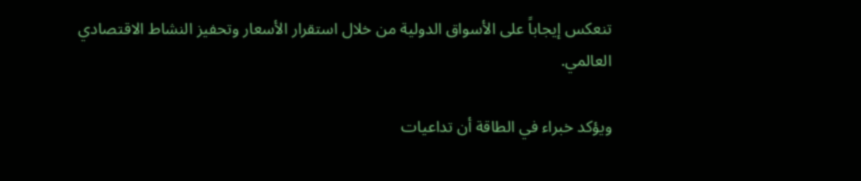تنعكس إيجاباً على الأسواق الدولية من خلال استقرار الأسعار وتحفيز النشاط الاقتصادي العالمي.

ويؤكد خبراء في الطاقة أن تداعيات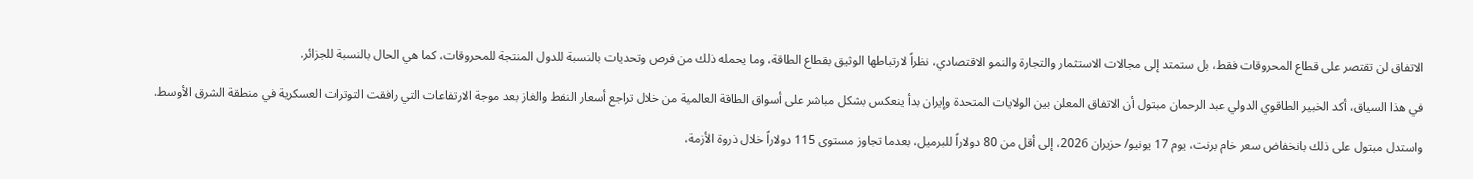الاتفاق لن تقتصر على قطاع المحروقات فقط، بل ستمتد إلى مجالات الاستثمار والتجارة والنمو الاقتصادي، نظراً لارتباطها الوثيق بقطاع الطاقة، وما يحمله ذلك من فرص وتحديات بالنسبة للدول المنتجة للمحروقات، كما هي الحال بالنسبة للجزائر.

في هذا السياق، أكد الخبير الطاقوي الدولي عبد الرحمان مبتول أن الاتفاق المعلن بين الولايات المتحدة وإيران بدأ ينعكس بشكل مباشر على أسواق الطاقة العالمية من خلال تراجع أسعار النفط والغاز بعد موجة الارتفاعات التي رافقت التوترات العسكرية في منطقة الشرق الأوسط.

واستدل مبتول على ذلك بانخفاض سعر خام برنت، يوم 17 يونيو/ حزيران 2026، إلى أقل من 80 دولاراً للبرميل، بعدما تجاوز مستوى 115 دولاراً خلال ذروة الأزمة،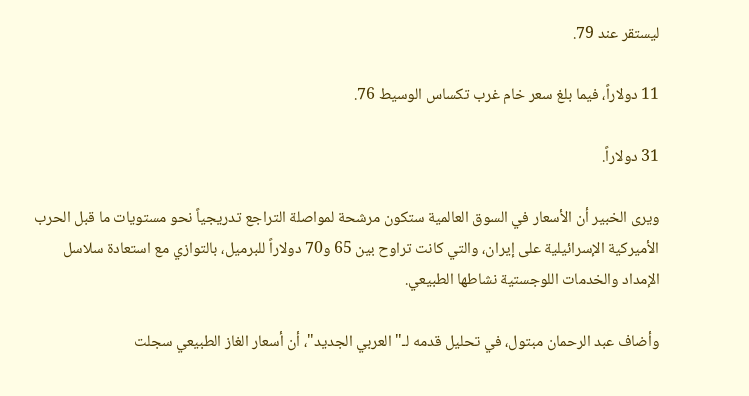ليستقر عند 79.

11 دولاراً، فيما بلغ سعر خام غرب تكساس الوسيط 76.

31 دولاراً.

ويرى الخبير أن الأسعار في السوق العالمية ستكون مرشحة لمواصلة التراجع تدريجياً نحو مستويات ما قبل الحرب الأميركية الإسرائيلية على إيران، والتي كانت تراوح بين 65 و70 دولاراً للبرميل، بالتوازي مع استعادة سلاسل الإمداد والخدمات اللوجستية نشاطها الطبيعي.

وأضاف عبد الرحمان مبتول، في تحليل قدمه لـ" العربي الجديد"، أن أسعار الغاز الطبيعي سجلت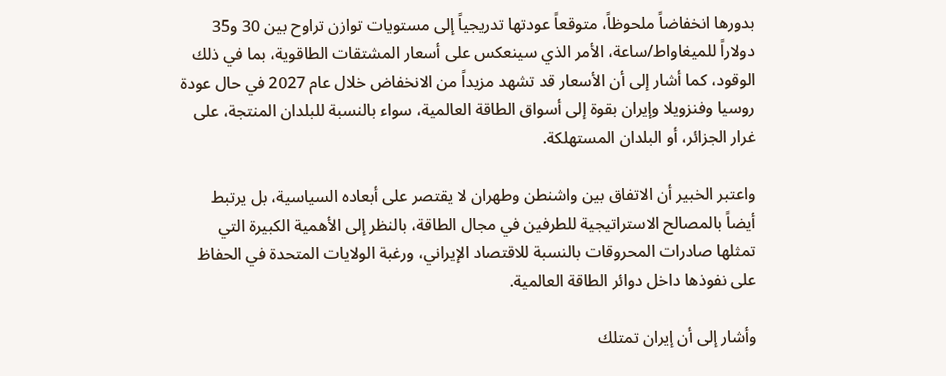بدورها انخفاضاً ملحوظاً، متوقعاً عودتها تدريجياً إلى مستويات توازن تراوح بين 30 و35 دولاراً للميغاواط/ساعة، الأمر الذي سينعكس على أسعار المشتقات الطاقوية، بما في ذلك الوقود، كما أشار إلى أن الأسعار قد تشهد مزيداً من الانخفاض خلال عام 2027 في حال عودة روسيا وفنزويلا وإيران بقوة إلى أسواق الطاقة العالمية، سواء بالنسبة للبلدان المنتجة، على غرار الجزائر، أو البلدان المستهلكة.

واعتبر الخبير أن الاتفاق بين واشنطن وطهران لا يقتصر على أبعاده السياسية، بل يرتبط أيضاً بالمصالح الاستراتيجية للطرفين في مجال الطاقة، بالنظر إلى الأهمية الكبيرة التي تمثلها صادرات المحروقات بالنسبة للاقتصاد الإيراني، ورغبة الولايات المتحدة في الحفاظ على نفوذها داخل دوائر الطاقة العالمية.

وأشار إلى أن إيران تمتلك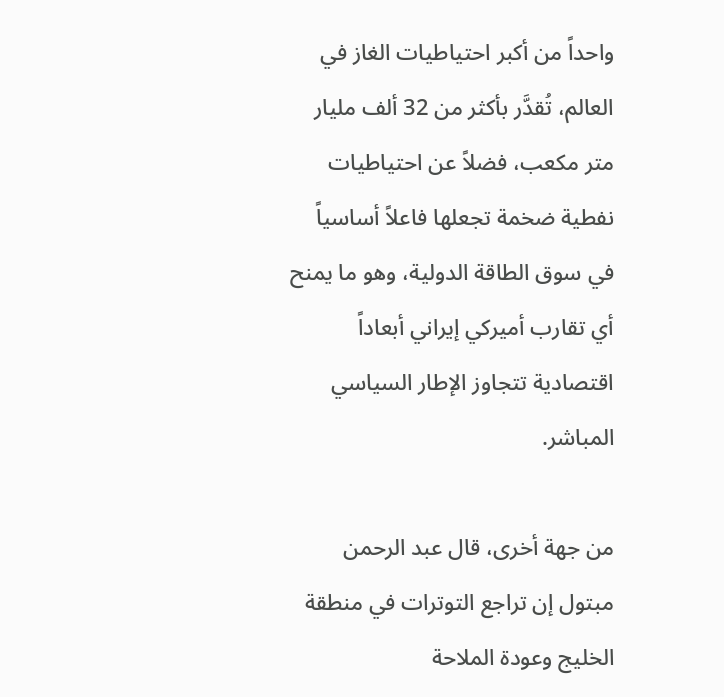واحداً من أكبر احتياطيات الغاز في العالم، تُقدَّر بأكثر من 32 ألف مليار متر مكعب، فضلاً عن احتياطيات نفطية ضخمة تجعلها فاعلاً أساسياً في سوق الطاقة الدولية، وهو ما يمنح أي تقارب أميركي إيراني أبعاداً اقتصادية تتجاوز الإطار السياسي المباشر.

من جهة أخرى، قال عبد الرحمن مبتول إن تراجع التوترات في منطقة الخليج وعودة الملاحة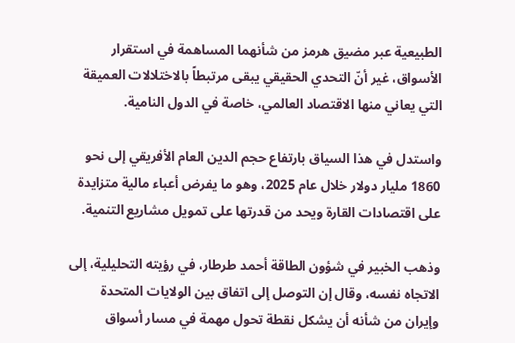الطبيعية عبر مضيق هرمز من شأنهما المساهمة في استقرار الأسواق، غير أنّ التحدي الحقيقي يبقى مرتبطاً بالاختلالات العميقة التي يعاني منها الاقتصاد العالمي، خاصة في الدول النامية.

واستدل في هذا السياق بارتفاع حجم الدين العام الأفريقي إلى نحو 1860 مليار دولار خلال عام 2025، وهو ما يفرض أعباء مالية متزايدة على اقتصادات القارة ويحد من قدرتها على تمويل مشاريع التنمية.

وذهب الخبير في شؤون الطاقة أحمد طرطار، في رؤيته التحليلية، إلى الاتجاه نفسه، وقال إن التوصل إلى اتفاق بين الولايات المتحدة وإيران من شأنه أن يشكل نقطة تحول مهمة في مسار أسواق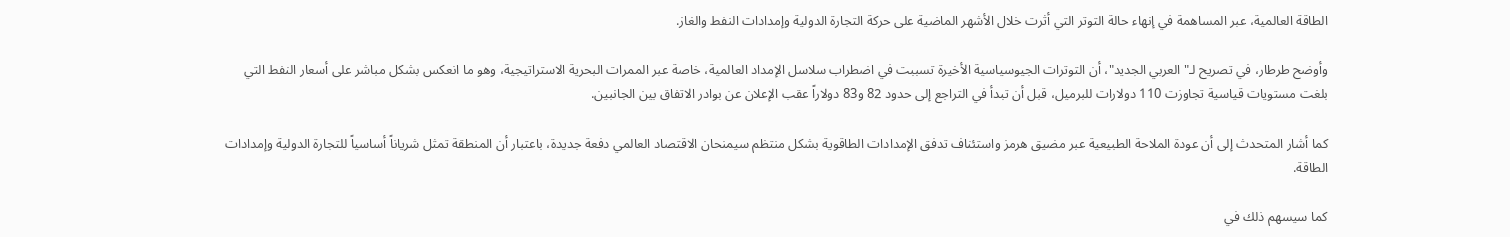الطاقة العالمية، عبر المساهمة في إنهاء حالة التوتر التي أثرت خلال الأشهر الماضية على حركة التجارة الدولية وإمدادات النفط والغاز.

وأوضح طرطار، في تصريح لـ" العربي الجديد"، أن التوترات الجيوسياسية الأخيرة تسببت في اضطراب سلاسل الإمداد العالمية، خاصة عبر الممرات البحرية الاستراتيجية، وهو ما انعكس بشكل مباشر على أسعار النفط التي بلغت مستويات قياسية تجاوزت 110 دولارات للبرميل، قبل أن تبدأ في التراجع إلى حدود 82 و83 دولاراً عقب الإعلان عن بوادر الاتفاق بين الجانبين.

كما أشار المتحدث إلى أن عودة الملاحة الطبيعية عبر مضيق هرمز واستئناف تدفق الإمدادات الطاقوية بشكل منتظم سيمنحان الاقتصاد العالمي دفعة جديدة، باعتبار أن المنطقة تمثل شرياناً أساسياً للتجارة الدولية وإمدادات الطاقة.

كما سيسهم ذلك في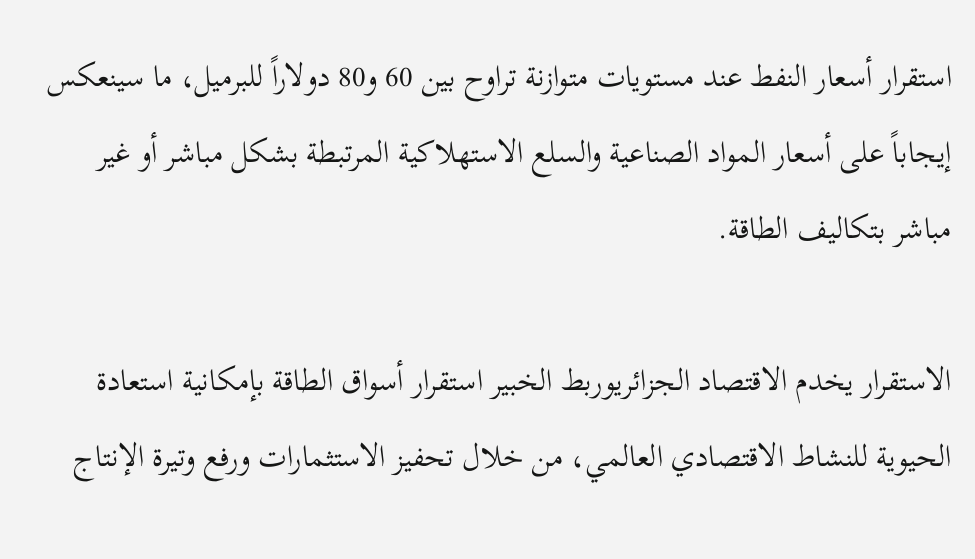استقرار أسعار النفط عند مستويات متوازنة تراوح بين 60 و80 دولاراً للبرميل، ما سينعكس إيجاباً على أسعار المواد الصناعية والسلع الاستهلاكية المرتبطة بشكل مباشر أو غير مباشر بتكاليف الطاقة.

الاستقرار يخدم الاقتصاد الجزائريوربط الخبير استقرار أسواق الطاقة بإمكانية استعادة الحيوية للنشاط الاقتصادي العالمي، من خلال تحفيز الاستثمارات ورفع وتيرة الإنتاج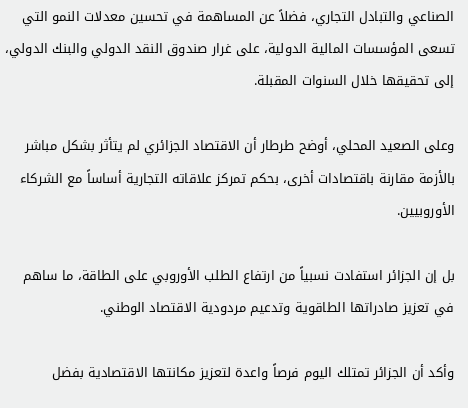الصناعي والتبادل التجاري، فضلاً عن المساهمة في تحسين معدلات النمو التي تسعى المؤسسات المالية الدولية، على غرار صندوق النقد الدولي والبنك الدولي، إلى تحقيقها خلال السنوات المقبلة.

وعلى الصعيد المحلي، أوضح طرطار أن الاقتصاد الجزائري لم يتأثر بشكل مباشر بالأزمة مقارنة باقتصادات أخرى، بحكم تمركز علاقاته التجارية أساساً مع الشركاء الأوروبيين.

بل إن الجزائر استفادت نسبياً من ارتفاع الطلب الأوروبي على الطاقة، ما ساهم في تعزيز صادراتها الطاقوية وتدعيم مردودية الاقتصاد الوطني.

وأكد أن الجزائر تمتلك اليوم فرصاً واعدة لتعزيز مكانتها الاقتصادية بفضل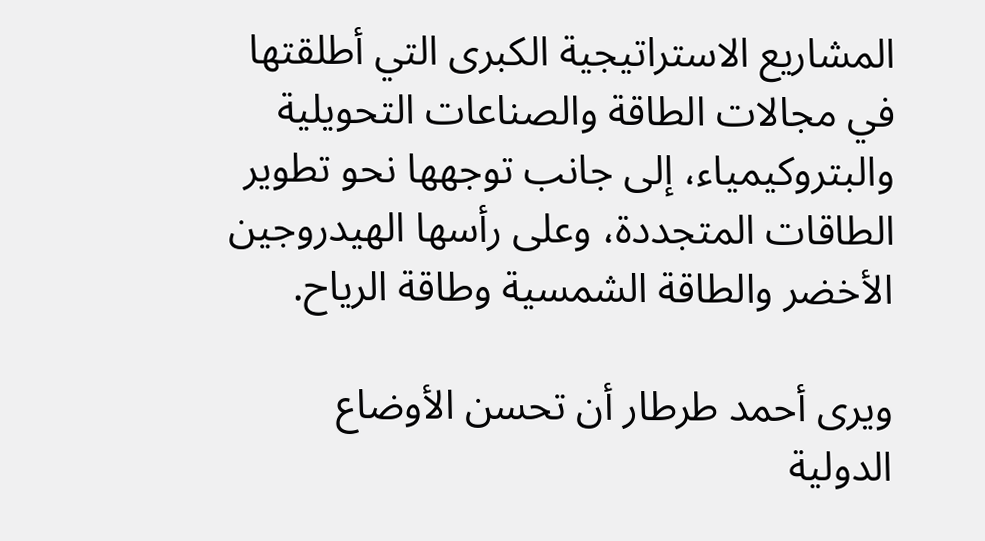المشاريع الاستراتيجية الكبرى التي أطلقتها في مجالات الطاقة والصناعات التحويلية والبتروكيمياء، إلى جانب توجهها نحو تطوير الطاقات المتجددة، وعلى رأسها الهيدروجين الأخضر والطاقة الشمسية وطاقة الرياح.

ويرى أحمد طرطار أن تحسن الأوضاع الدولية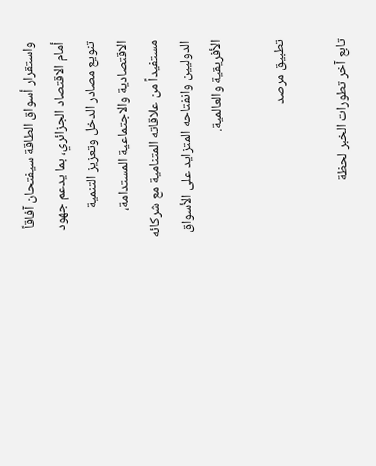واستقرار أسواق الطاقة سيفتحان آفاقاً أمام الاقتصاد الجزائري، بما يدعم جهود تنويع مصادر الدخل وتعزيز التنمية الاقتصادية والاجتماعية المستدامة، مستفيداً من علاقاته المتنامية مع شركائه الدوليين وانفتاحه المتزايد على الأسواق الأفريقية والعالمية.

تطبيق مرصد

تابع آخر تطورات الخبر لحظة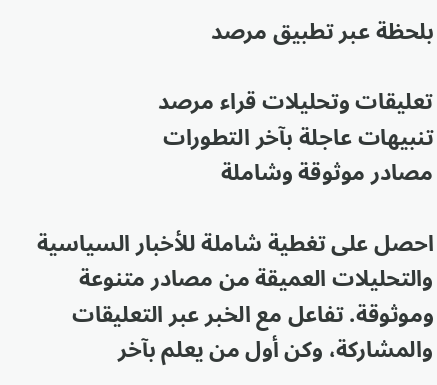بلحظة عبر تطبيق مرصد

تعليقات وتحليلات قراء مرصد
تنبيهات عاجلة بآخر التطورات
مصادر موثوقة وشاملة

احصل على تغطية شاملة للأخبار السياسية والتحليلات العميقة من مصادر متنوعة وموثوقة. تفاعل مع الخبر عبر التعليقات والمشاركة، وكن أول من يعلم بآخر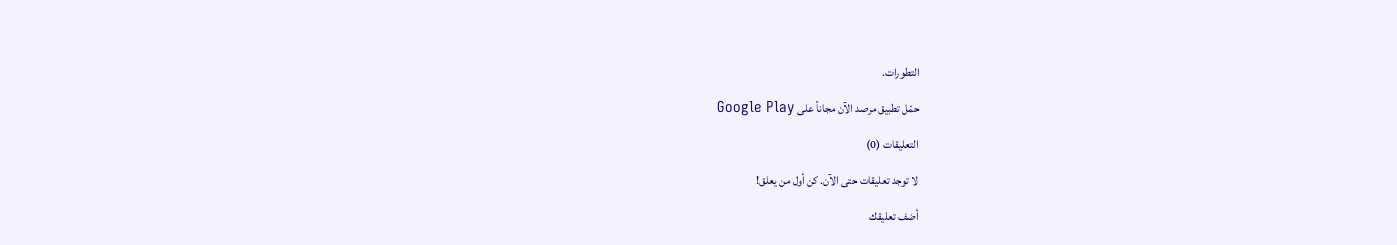التطورات.

حمّل تطبيق مرصد الآن مجاناً على Google Play

التعليقات (0)

لا توجد تعليقات حتى الآن. كن أول من يعلق!

أضف تعليقك